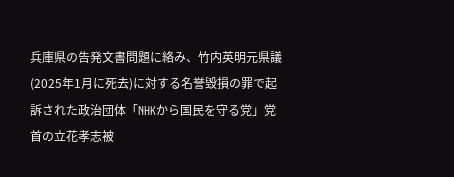兵庫県の告発文書問題に絡み、竹内英明元県議(2025年1月に死去)に対する名誉毀損の罪で起訴された政治団体「NHKから国民を守る党」党首の立花孝志被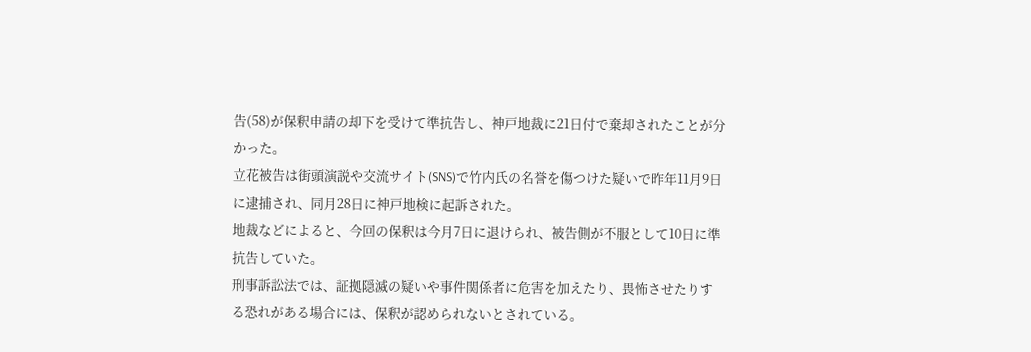告(58)が保釈申請の却下を受けて準抗告し、神戸地裁に21日付で棄却されたことが分かった。
立花被告は街頭演説や交流サイト(SNS)で竹内氏の名誉を傷つけた疑いで昨年11月9日に逮捕され、同月28日に神戸地検に起訴された。
地裁などによると、今回の保釈は今月7日に退けられ、被告側が不服として10日に準抗告していた。
刑事訴訟法では、証拠隠滅の疑いや事件関係者に危害を加えたり、畏怖させたりする恐れがある場合には、保釈が認められないとされている。